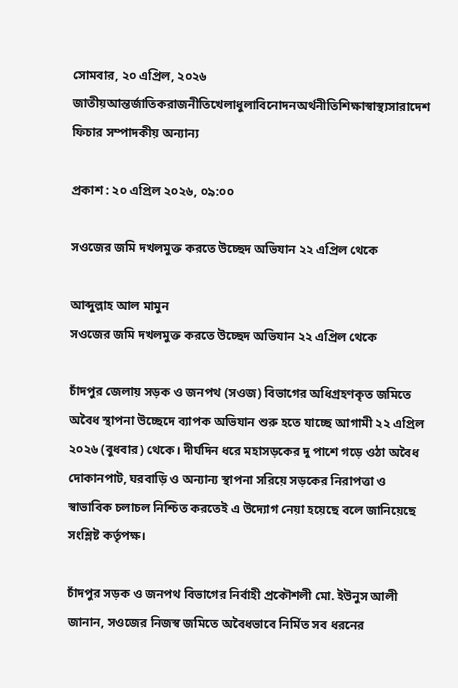সোমবার, ২০ এপ্রিল, ২০২৬
জাতীয়আন্তর্জাতিকরাজনীতিখেলাধুলাবিনোদনঅর্থনীতিশিক্ষাস্বাস্থ্যসারাদেশ ফিচার সম্পাদকীয় অন্যান্য

প্রকাশ : ২০ এপ্রিল ২০২৬, ০৯:০০

সওজের জমি দখলমুক্ত করতে উচ্ছেদ অভিযান ২২ এপ্রিল থেকে

আব্দুল্লাহ আল মামুন
সওজের জমি দখলমুক্ত করতে উচ্ছেদ অভিযান ২২ এপ্রিল থেকে

চাঁদপুর জেলায় সড়ক ও জনপথ (সওজ) বিভাগের অধিগ্রহণকৃত জমিতে অবৈধ স্থাপনা উচ্ছেদে ব্যাপক অভিযান শুরু হতে যাচ্ছে আগামী ২২ এপ্রিল ২০২৬ (বুধবার) থেকে। দীর্ঘদিন ধরে মহাসড়কের দু পাশে গড়ে ওঠা অবৈধ দোকানপাট, ঘরবাড়ি ও অন্যান্য স্থাপনা সরিয়ে সড়কের নিরাপত্তা ও স্বাভাবিক চলাচল নিশ্চিত করতেই এ উদ্যোগ নেয়া হয়েছে বলে জানিয়েছে সংশ্লিষ্ট কর্তৃপক্ষ।

চাঁদপুর সড়ক ও জনপথ বিভাগের নির্বাহী প্রকৌশলী মো. ইউনুস আলী জানান, সওজের নিজস্ব জমিতে অবৈধভাবে নির্মিত সব ধরনের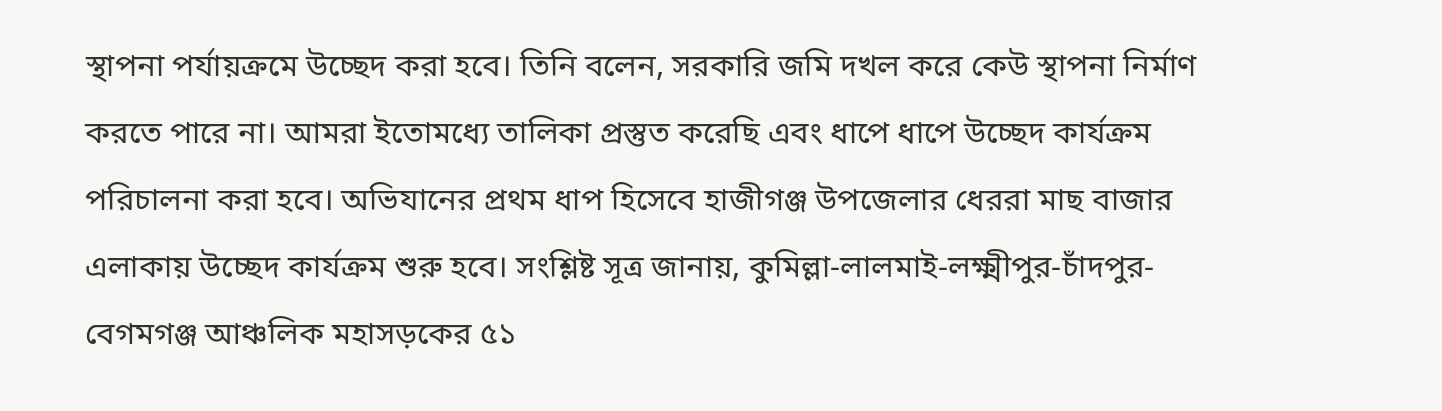স্থাপনা পর্যায়ক্রমে উচ্ছেদ করা হবে। তিনি বলেন, সরকারি জমি দখল করে কেউ স্থাপনা নির্মাণ করতে পারে না। আমরা ইতোমধ্যে তালিকা প্রস্তুত করেছি এবং ধাপে ধাপে উচ্ছেদ কার্যক্রম পরিচালনা করা হবে। অভিযানের প্রথম ধাপ হিসেবে হাজীগঞ্জ উপজেলার ধেররা মাছ বাজার এলাকায় উচ্ছেদ কার্যক্রম শুরু হবে। সংশ্লিষ্ট সূত্র জানায়, কুমিল্লা-লালমাই-লক্ষ্মীপুর-চাঁদপুর-বেগমগঞ্জ আঞ্চলিক মহাসড়কের ৫১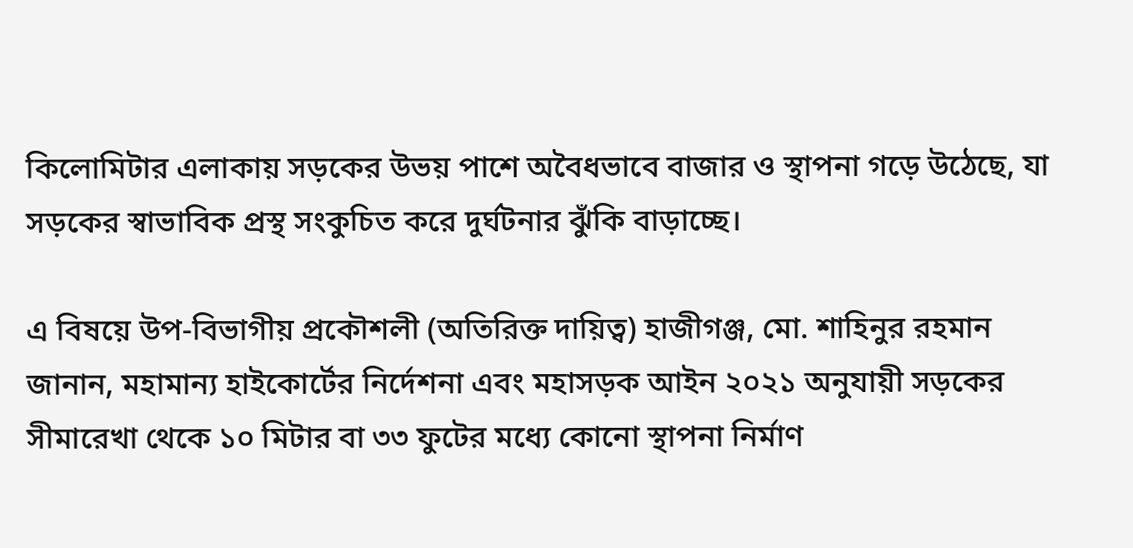কিলোমিটার এলাকায় সড়কের উভয় পাশে অবৈধভাবে বাজার ও স্থাপনা গড়ে উঠেছে, যা সড়কের স্বাভাবিক প্রস্থ সংকুচিত করে দুর্ঘটনার ঝুঁকি বাড়াচ্ছে।

এ বিষয়ে উপ-বিভাগীয় প্রকৌশলী (অতিরিক্ত দায়িত্ব) হাজীগঞ্জ, মো. শাহিনুর রহমান জানান, মহামান্য হাইকোর্টের নির্দেশনা এবং মহাসড়ক আইন ২০২১ অনুযায়ী সড়কের সীমারেখা থেকে ১০ মিটার বা ৩৩ ফুটের মধ্যে কোনো স্থাপনা নির্মাণ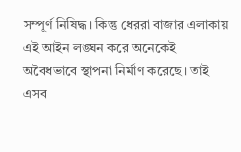সম্পূর্ণ নিষিদ্ধ। কিন্তু ধেররা বাজার এলাকায় এই আইন লঙ্ঘন করে অনেকেই অবৈধভাবে স্থাপনা নির্মাণ করেছে। তাই এসব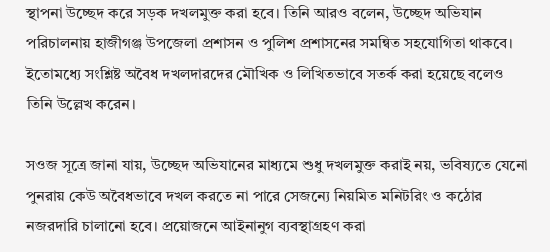স্থাপনা উচ্ছেদ করে সড়ক দখলমুক্ত করা হবে। তিনি আরও বলেন, উচ্ছেদ অভিযান পরিচালনায় হাজীগঞ্জ উপজেলা প্রশাসন ও পুলিশ প্রশাসনের সমন্বিত সহযোগিতা থাকবে। ইতোমধ্যে সংশ্লিষ্ট অবৈধ দখলদারদের মৌখিক ও লিখিতভাবে সতর্ক করা হয়েছে বলেও তিনি উল্লেখ করেন।

সওজ সূত্রে জানা যায়, উচ্ছেদ অভিযানের মাধ্যমে শুধু দখলমুক্ত করাই নয়, ভবিষ্যতে যেনো পুনরায় কেউ অবৈধভাবে দখল করতে না পারে সেজন্যে নিয়মিত মনিটরিং ও কঠোর নজরদারি চালানো হবে। প্রয়োজনে আইনানুগ ব্যবস্থাগ্রহণ করা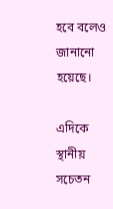হবে বলেও জানানো হয়েছে।

এদিকে স্থানীয় সচেতন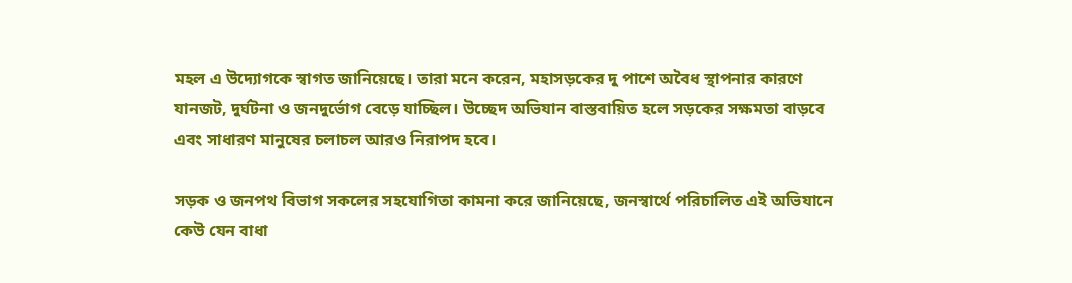মহল এ উদ্যোগকে স্বাগত জানিয়েছে। তারা মনে করেন, মহাসড়কের দু পাশে অবৈধ স্থাপনার কারণে যানজট, দুর্ঘটনা ও জনদুর্ভোগ বেড়ে যাচ্ছিল। উচ্ছেদ অভিযান বাস্তবায়িত হলে সড়কের সক্ষমতা বাড়বে এবং সাধারণ মানুষের চলাচল আরও নিরাপদ হবে।

সড়ক ও জনপথ বিভাগ সকলের সহযোগিতা কামনা করে জানিয়েছে, জনস্বার্থে পরিচালিত এই অভিযানে কেউ যেন বাধা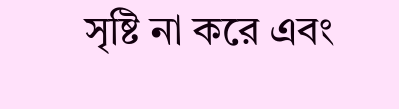সৃষ্টি না করে এবং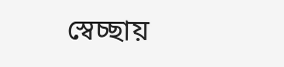স্বেচ্ছায়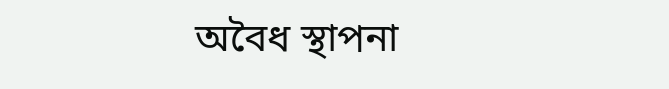অবৈধ স্থাপনা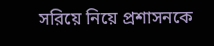সরিয়ে নিয়ে প্রশাসনকে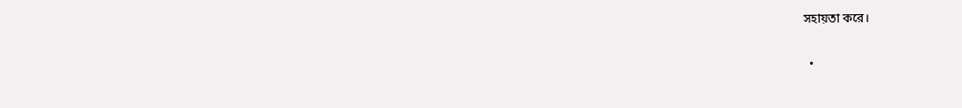সহায়তা করে।

  •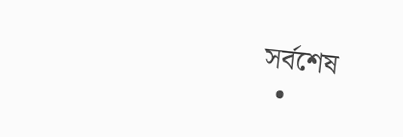সর্বশেষ
  •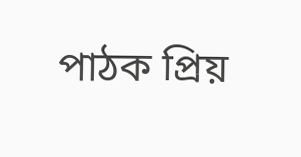পাঠক প্রিয়